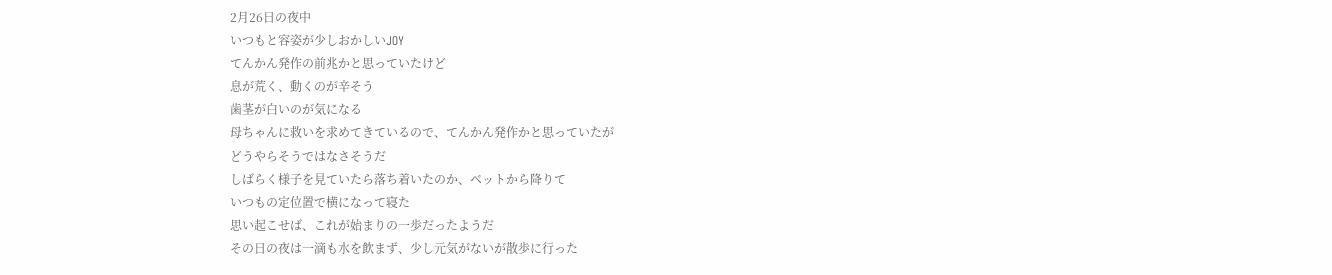2月26日の夜中
いつもと容姿が少しおかしいJOY
てんかん発作の前兆かと思っていたけど
息が荒く、動くのが辛そう
歯茎が白いのが気になる
母ちゃんに救いを求めてきているので、てんかん発作かと思っていたが
どうやらそうではなさそうだ
しばらく様子を見ていたら落ち着いたのか、ベットから降りて
いつもの定位置で横になって寝た
思い起こせば、これが始まりの一歩だったようだ
その日の夜は一滴も水を飲まず、少し元気がないが散歩に行った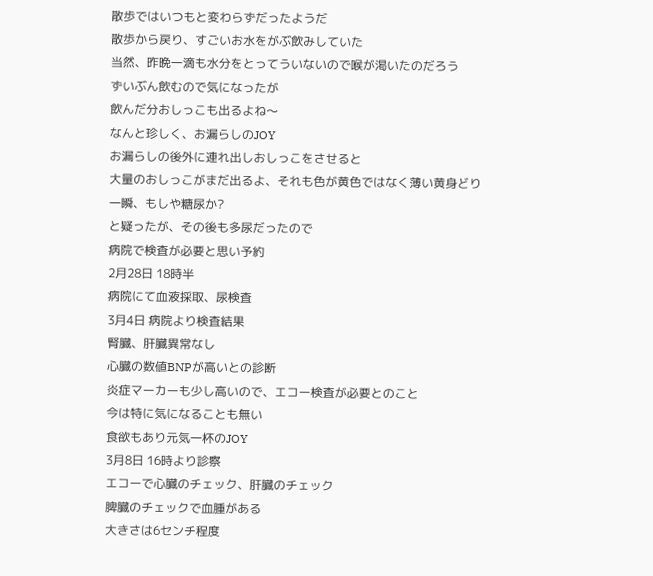散歩ではいつもと変わらずだったようだ
散歩から戻り、すごいお水をがぶ飲みしていた
当然、昨晩一滴も水分をとってういないので喉が渇いたのだろう
ずいぶん飲むので気になったが
飲んだ分おしっこも出るよね〜
なんと珍しく、お漏らしのJOY
お漏らしの後外に連れ出しおしっこをさせると
大量のおしっこがまだ出るよ、それも色が黄色ではなく薄い黄身どり
一瞬、もしや糖尿か?
と疑ったが、その後も多尿だったので
病院で検査が必要と思い予約
2月28日 18時半
病院にて血液採取、尿検査
3月4日 病院より検査結果
腎臓、肝臓異常なし
心臓の数値BNPが高いとの診断
炎症マーカーも少し高いので、エコー検査が必要とのこと
今は特に気になることも無い
食欲もあり元気一杯のJOY
3月8日 16時より診察
エコーで心臓のチェック、肝臓のチェック
脾臓のチェックで血腫がある
大きさは6センチ程度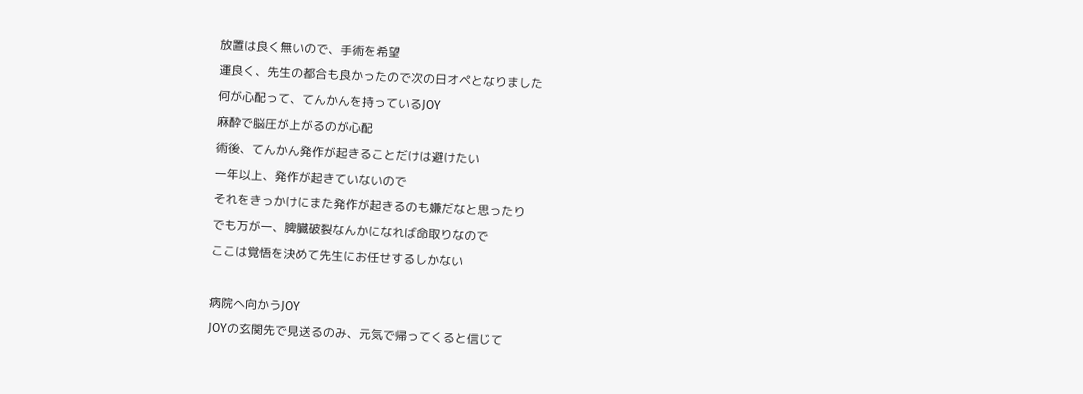放置は良く無いので、手術を希望
運良く、先生の都合も良かったので次の日オペとなりました
何が心配って、てんかんを持っているJOY
麻酔で脳圧が上がるのが心配
術後、てんかん発作が起きることだけは避けたい
一年以上、発作が起きていないので
それをきっかけにまた発作が起きるのも嫌だなと思ったり
でも万が一、脾臓破裂なんかになれば命取りなので
ここは覚悟を決めて先生にお任せするしかない

病院へ向かうJOY
JOYの玄関先で見送るのみ、元気で帰ってくると信じて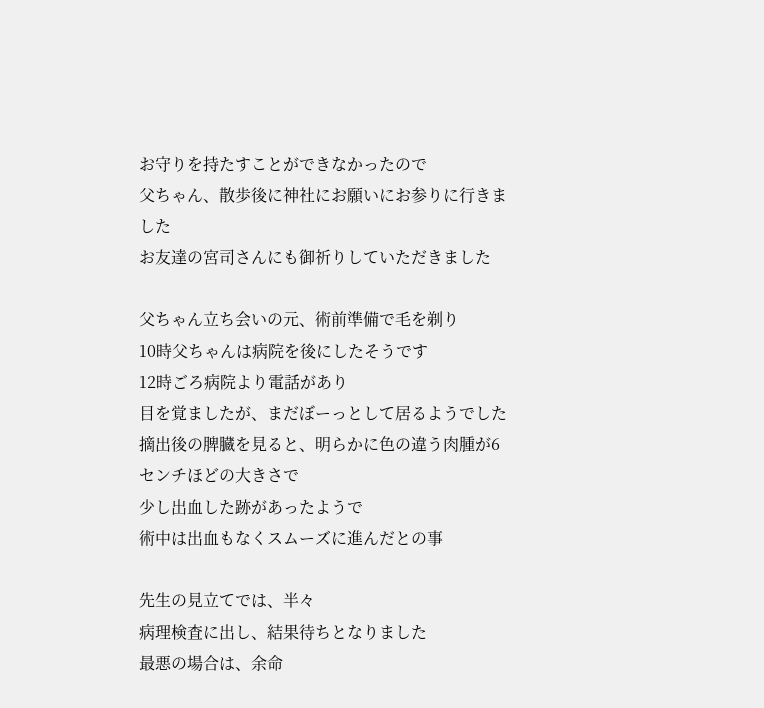お守りを持たすことができなかったので
父ちゃん、散歩後に神社にお願いにお参りに行きました
お友達の宮司さんにも御祈りしていただきました

父ちゃん立ち会いの元、術前準備で毛を剃り
10時父ちゃんは病院を後にしたそうです
12時ごろ病院より電話があり
目を覚ましたが、まだぼーっとして居るようでした
摘出後の脾臓を見ると、明らかに色の違う肉腫が6センチほどの大きさで
少し出血した跡があったようで
術中は出血もなくスムーズに進んだとの事

先生の見立てでは、半々
病理検査に出し、結果待ちとなりました
最悪の場合は、余命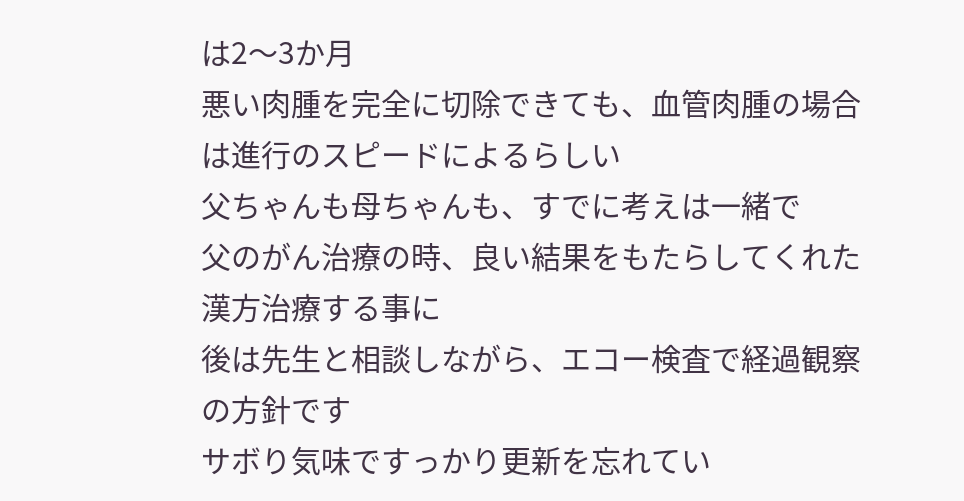は2〜3か月
悪い肉腫を完全に切除できても、血管肉腫の場合は進行のスピードによるらしい
父ちゃんも母ちゃんも、すでに考えは一緒で
父のがん治療の時、良い結果をもたらしてくれた漢方治療する事に
後は先生と相談しながら、エコー検査で経過観察の方針です
サボり気味ですっかり更新を忘れてい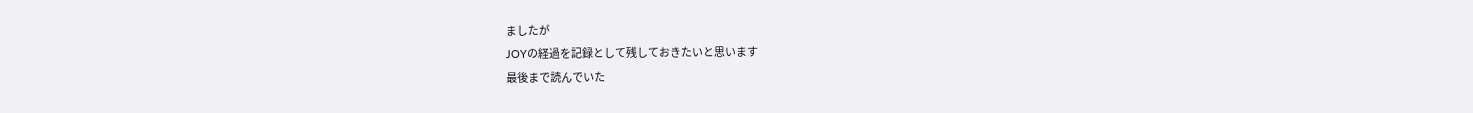ましたが
JOYの経過を記録として残しておきたいと思います
最後まで読んでいた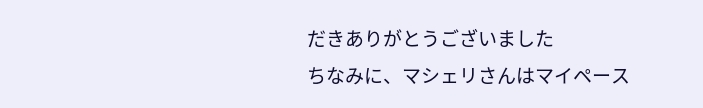だきありがとうございました
ちなみに、マシェリさんはマイペース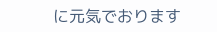に元気でおります